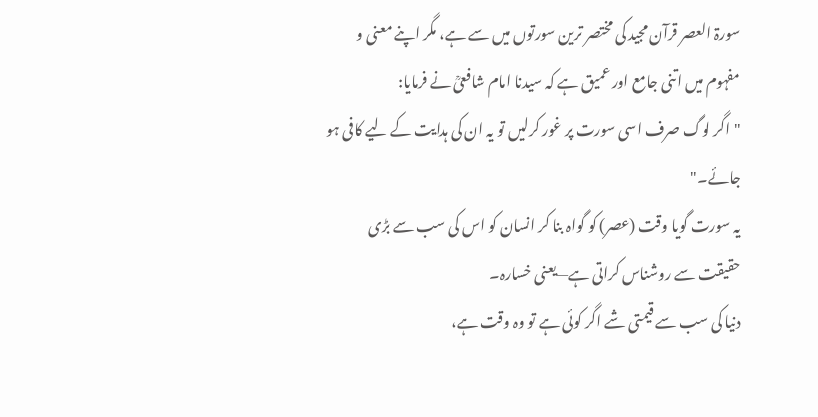سورۃ العصر قرآن مجید کی مختصر ترین سورتوں میں سے ہے، مگر اپنے معنی و مفہوم میں اتنی جامع اور عمیق ہے کہ سیدنا امام شافعیؒ نے فرمایا:
"اگر لوگ صرف اسی سورت پر غور کرلیں تو یہ ان کی ہدایت کے لیے کافی ہو جائے۔"
یہ سورت گویا وقت (عصر) کو گواہ بنا کر انسان کو اس کی سب سے بڑی حقیقت سے روشناس کراتی ہے—یعنی خسارہ۔
دنیا کی سب سے قیمتی شے اگر کوئی ہے تو وہ وقت ہے،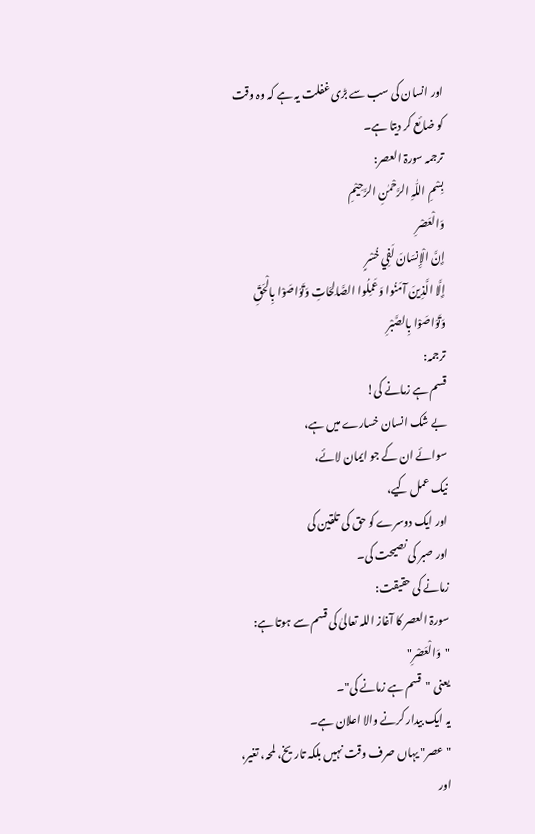اور انسان کی سب سے بڑی غفلت یہ ہے کہ وہ وقت کو ضائع کر دیتا ہے۔
ترجمہ سورۃ العصر:
بِسْمِ اللّٰہِ الرَّحْمٰنِ الرَّحِیْمِ
وَالْعَصْرِ
إِنَّ الْإِنسَانَ لَفِي خُسْرٍ
إِلَّا الَّذِينَ آمَنُوا وَعَمِلُوا الصَّالِحَاتِ وَتَوَاصَوْا بِالْحَقِّ وَتَوَاصَوْا بِالصَّبْرِ
ترجمہ:
قسم ہے زمانے کی!
بے شک انسان خسارے میں ہے،
سوائے ان کے جو ایمان لائے،
نیک عمل کیے،
اور ایک دوسرے کو حق کی تلقین کی
اور صبر کی نصیحت کی۔
زمانے کی حقیقت:
سورۃ العصر کا آغاز اللہ تعالیٰ کی قسم سے ہوتا ہے:
"وَالْعَصْرِ"
یعنی "قسم ہے زمانے کی"۔
یہ ایک بیدار کرنے والا اعلان ہے۔
"عصر" یہاں صرف وقت نہیں بلکہ تاریخ، لمحہ، تغیر، اور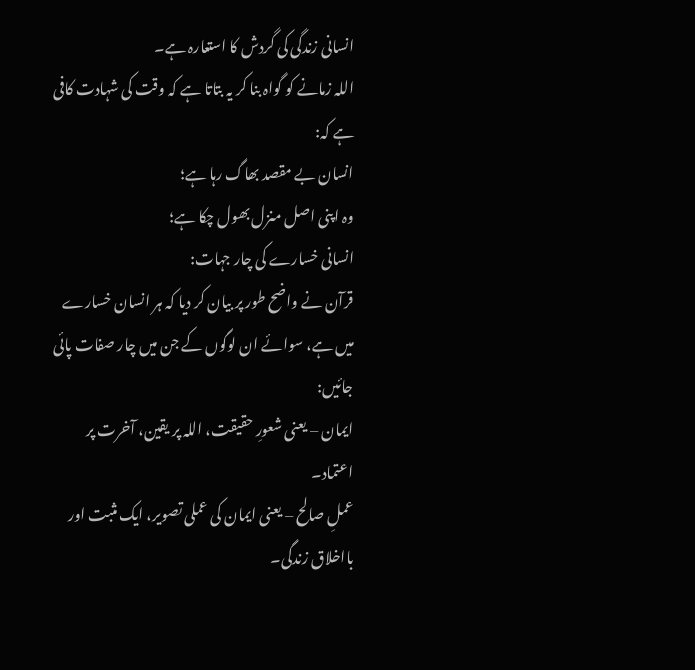انسانی زندگی کی گردش کا استعارہ ہے۔
اللہ زمانے کو گواہ بنا کر یہ بتاتا ہے کہ وقت کی شہادت کافی ہے کہ:
انسان بے مقصد بھاگ رہا ہے؛
وہ اپنی اصل منزل بھول چکا ہے؛
انسانی خسارے کی چار جہات:
قرآن نے واضح طور پر بیان کر دیا کہ ہر انسان خسارے میں ہے، سوائے ان لوگوں کے جن میں چار صفات پائی جائیں:
ایمان – یعنی شعورِ حقیقت، اللہ پر یقین، آخرت پر اعتماد۔
عملِ صالح – یعنی ایمان کی عملی تصویر، ایک مثبت اور بااخلاق زندگی۔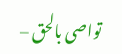تواصی بالحق –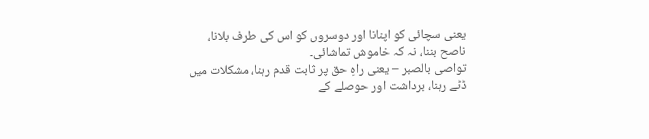یعنی سچائی کو اپنانا اور دوسروں کو اس کی طرف بلانا، ناصح بننا، نہ کہ خاموش تماشائی۔
تواصی بالصبر – یعنی راہِ حق پر ثابت قدم رہنا، مشکلات میں ڈٹے رہنا، برداشت اور حوصلے کے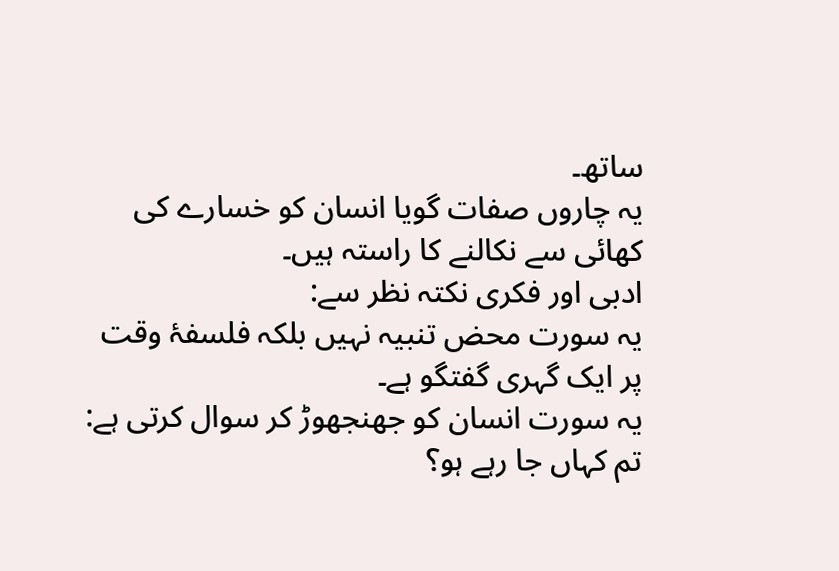ساتھ۔
یہ چاروں صفات گویا انسان کو خسارے کی کھائی سے نکالنے کا راستہ ہیں۔
ادبی اور فکری نکتہ نظر سے:
یہ سورت محض تنبیہ نہیں بلکہ فلسفۂ وقت پر ایک گہری گفتگو ہے۔
یہ سورت انسان کو جھنجھوڑ کر سوال کرتی ہے:
تم کہاں جا رہے ہو؟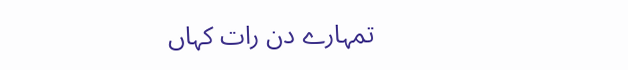تمہارے دن رات کہاں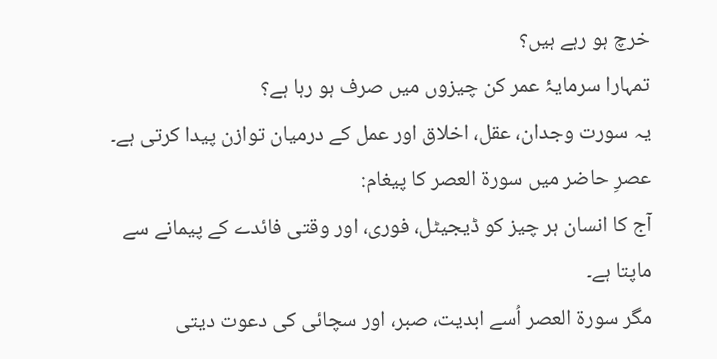خرچ ہو رہے ہیں؟
تمہارا سرمایۂ عمر کن چیزوں میں صرف ہو رہا ہے؟
یہ سورت وجدان، عقل، اخلاق اور عمل کے درمیان توازن پیدا کرتی ہے۔
عصرِ حاضر میں سورۃ العصر کا پیغام:
آج کا انسان ہر چیز کو ڈیجیٹل، فوری، اور وقتی فائدے کے پیمانے سے ماپتا ہے۔
مگر سورۃ العصر اُسے ابدیت، صبر، اور سچائی کی دعوت دیتی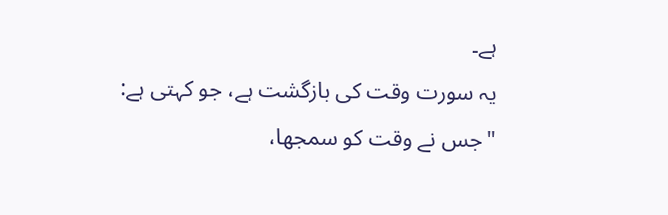ہے۔
یہ سورت وقت کی بازگشت ہے، جو کہتی ہے:
"جس نے وقت کو سمجھا،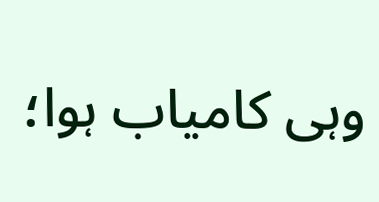وہی کامیاب ہوا؛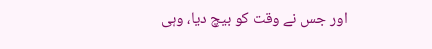اور جس نے وقت کو بیچ دیا، وہی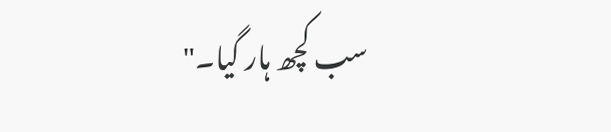سب کچھ ہار گیا۔"